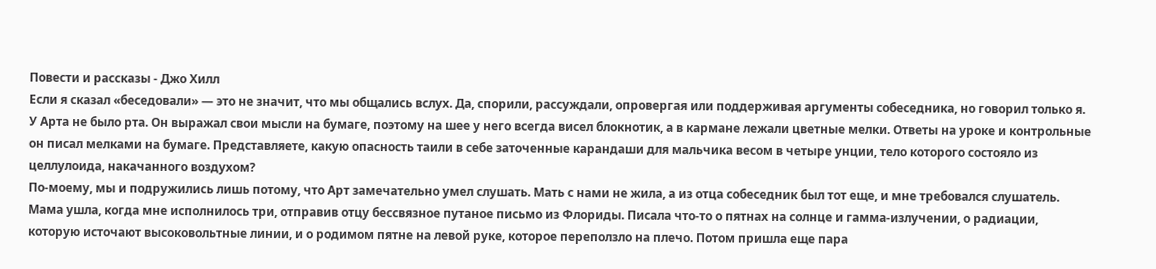Повести и рассказы - Джо Хилл
Если я сказал «беседовали» — это не значит, что мы общались вслух. Да, спорили, рассуждали, опровергая или поддерживая аргументы собеседника, но говорил только я. У Арта не было рта. Он выражал свои мысли на бумаге, поэтому на шее у него всегда висел блокнотик, а в кармане лежали цветные мелки. Ответы на уроке и контрольные он писал мелками на бумаге. Представляете, какую опасность таили в себе заточенные карандаши для мальчика весом в четыре унции, тело которого состояло из целлулоида, накачанного воздухом?
По-моему, мы и подружились лишь потому, что Арт замечательно умел слушать. Мать с нами не жила, а из отца собеседник был тот еще, и мне требовался слушатель. Мама ушла, когда мне исполнилось три, отправив отцу бессвязное путаное письмо из Флориды. Писала что-то о пятнах на солнце и гамма-излучении, о радиации, которую источают высоковольтные линии, и о родимом пятне на левой руке, которое переползло на плечо. Потом пришла еще пара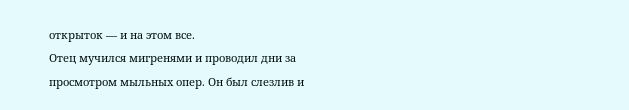открыток — и на этом все.
Отец мучился мигренями и проводил дни за просмотром мыльных опер. Он был слезлив и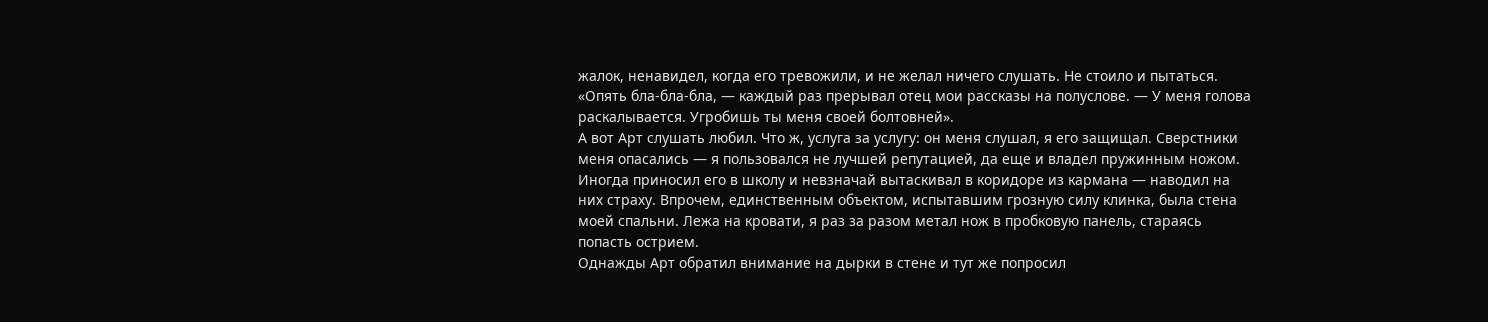жалок, ненавидел, когда его тревожили, и не желал ничего слушать. Не стоило и пытаться.
«Опять бла-бла-бла, — каждый раз прерывал отец мои рассказы на полуслове. — У меня голова раскалывается. Угробишь ты меня своей болтовней».
А вот Арт слушать любил. Что ж, услуга за услугу: он меня слушал, я его защищал. Сверстники меня опасались — я пользовался не лучшей репутацией, да еще и владел пружинным ножом. Иногда приносил его в школу и невзначай вытаскивал в коридоре из кармана — наводил на них страху. Впрочем, единственным объектом, испытавшим грозную силу клинка, была стена моей спальни. Лежа на кровати, я раз за разом метал нож в пробковую панель, стараясь попасть острием.
Однажды Арт обратил внимание на дырки в стене и тут же попросил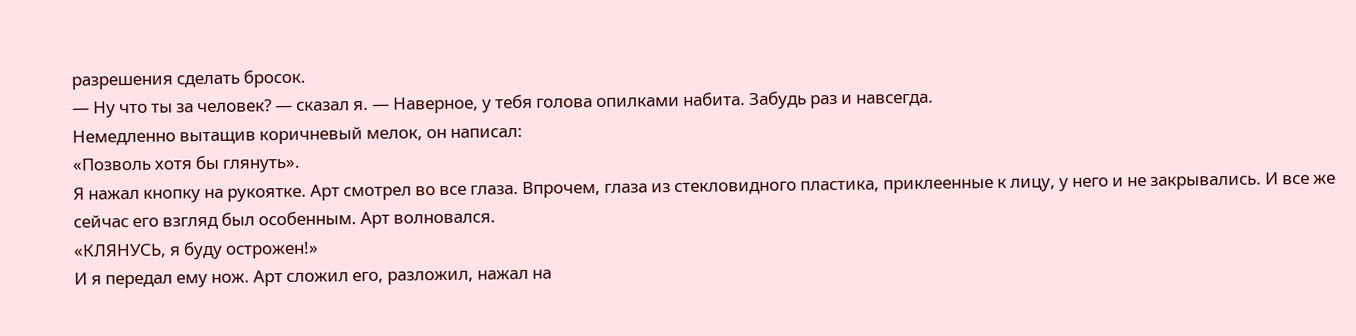разрешения сделать бросок.
— Ну что ты за человек? — сказал я. — Наверное, у тебя голова опилками набита. Забудь раз и навсегда.
Немедленно вытащив коричневый мелок, он написал:
«Позволь хотя бы глянуть».
Я нажал кнопку на рукоятке. Арт смотрел во все глаза. Впрочем, глаза из стекловидного пластика, приклеенные к лицу, у него и не закрывались. И все же сейчас его взгляд был особенным. Арт волновался.
«КЛЯНУСЬ, я буду острожен!»
И я передал ему нож. Арт сложил его, разложил, нажал на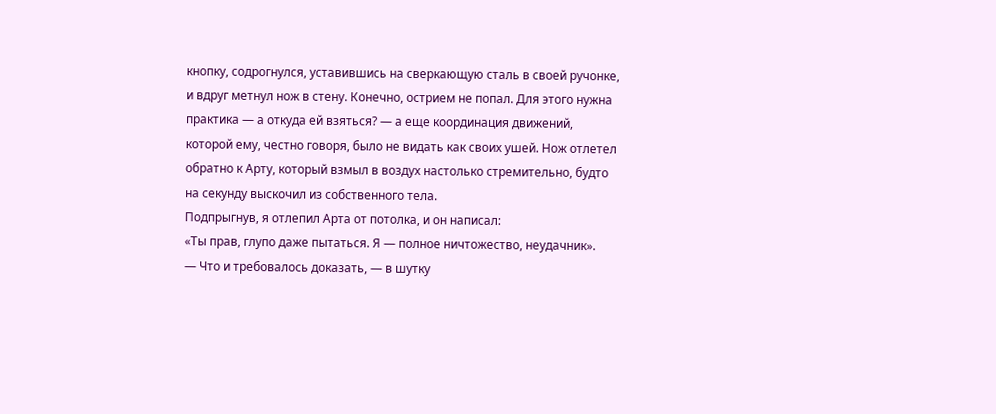кнопку, содрогнулся, уставившись на сверкающую сталь в своей ручонке, и вдруг метнул нож в стену. Конечно, острием не попал. Для этого нужна практика — а откуда ей взяться? — а еще координация движений, которой ему, честно говоря, было не видать как своих ушей. Нож отлетел обратно к Арту, который взмыл в воздух настолько стремительно, будто на секунду выскочил из собственного тела.
Подпрыгнув, я отлепил Арта от потолка, и он написал:
«Ты прав, глупо даже пытаться. Я — полное ничтожество, неудачник».
— Что и требовалось доказать, — в шутку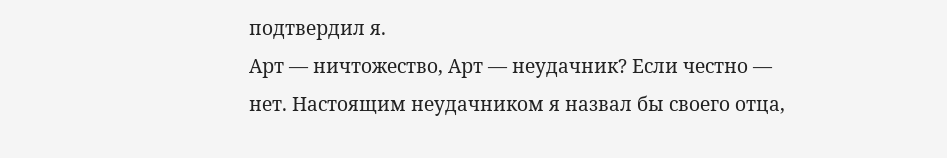подтвердил я.
Арт — ничтожество, Арт — неудачник? Если честно — нет. Настоящим неудачником я назвал бы своего отца,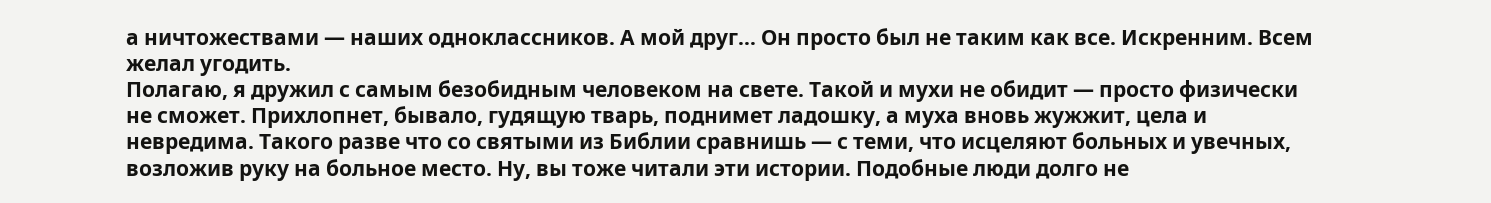а ничтожествами — наших одноклассников. А мой друг… Он просто был не таким как все. Искренним. Всем желал угодить.
Полагаю, я дружил с самым безобидным человеком на свете. Такой и мухи не обидит — просто физически не сможет. Прихлопнет, бывало, гудящую тварь, поднимет ладошку, а муха вновь жужжит, цела и невредима. Такого разве что со святыми из Библии сравнишь — с теми, что исцеляют больных и увечных, возложив руку на больное место. Ну, вы тоже читали эти истории. Подобные люди долго не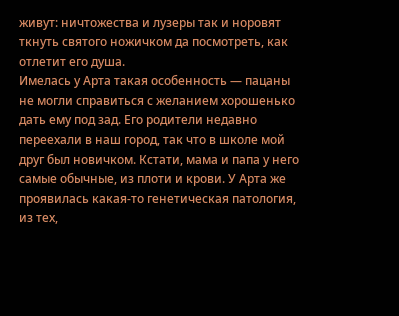живут: ничтожества и лузеры так и норовят ткнуть святого ножичком да посмотреть, как отлетит его душа.
Имелась у Арта такая особенность — пацаны не могли справиться с желанием хорошенько дать ему под зад. Его родители недавно переехали в наш город, так что в школе мой друг был новичком. Кстати, мама и папа у него самые обычные, из плоти и крови. У Арта же проявилась какая-то генетическая патология, из тех,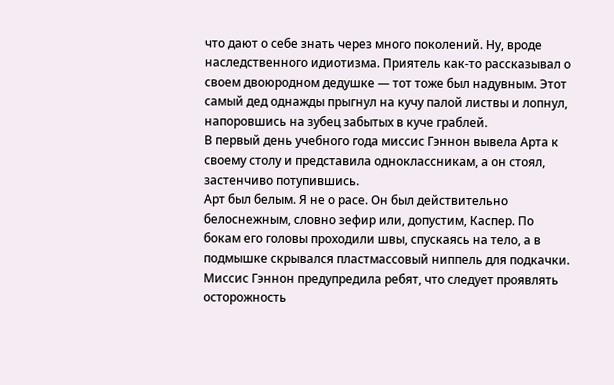что дают о себе знать через много поколений. Ну, вроде наследственного идиотизма. Приятель как-то рассказывал о своем двоюродном дедушке — тот тоже был надувным. Этот самый дед однажды прыгнул на кучу палой листвы и лопнул, напоровшись на зубец забытых в куче граблей.
В первый день учебного года миссис Гэннон вывела Арта к своему столу и представила одноклассникам, а он стоял, застенчиво потупившись.
Арт был белым. Я не о расе. Он был действительно белоснежным, словно зефир или, допустим, Каспер. По бокам его головы проходили швы, спускаясь на тело, а в подмышке скрывался пластмассовый ниппель для подкачки.
Миссис Гэннон предупредила ребят, что следует проявлять осторожность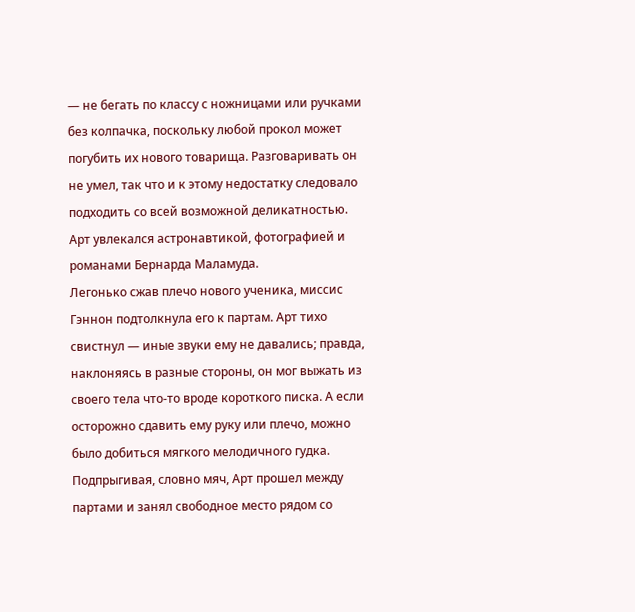— не бегать по классу с ножницами или ручками без колпачка, поскольку любой прокол может погубить их нового товарища. Разговаривать он не умел, так что и к этому недостатку следовало подходить со всей возможной деликатностью. Арт увлекался астронавтикой, фотографией и романами Бернарда Маламуда.
Легонько сжав плечо нового ученика, миссис Гэннон подтолкнула его к партам. Арт тихо свистнул — иные звуки ему не давались; правда, наклоняясь в разные стороны, он мог выжать из своего тела что-то вроде короткого писка. А если осторожно сдавить ему руку или плечо, можно было добиться мягкого мелодичного гудка.
Подпрыгивая, словно мяч, Арт прошел между партами и занял свободное место рядом со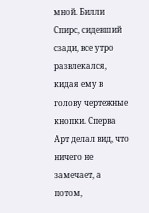мной. Билли Спирс, сидевший сзади, все утро развлекался, кидая ему в голову чертежные кнопки. Сперва Арт делал вид, что ничего не замечает, а потом,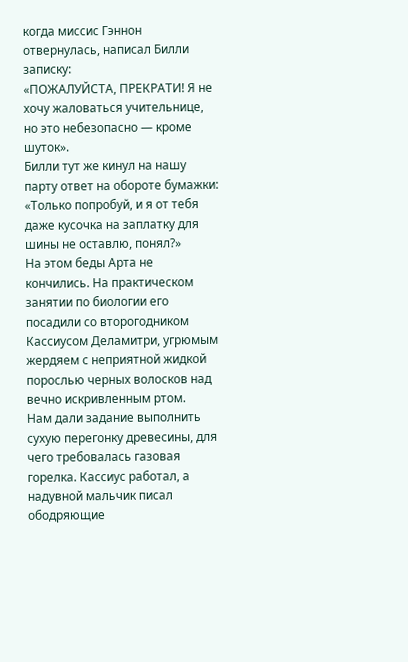когда миссис Гэннон отвернулась, написал Билли записку:
«ПОЖАЛУЙСТА, ПРЕКРАТИ! Я не хочу жаловаться учительнице, но это небезопасно — кроме шуток».
Билли тут же кинул на нашу парту ответ на обороте бумажки:
«Только попробуй, и я от тебя даже кусочка на заплатку для шины не оставлю, понял?»
На этом беды Арта не кончились. На практическом занятии по биологии его посадили со второгодником Кассиусом Деламитри, угрюмым жердяем с неприятной жидкой порослью черных волосков над вечно искривленным ртом.
Нам дали задание выполнить сухую перегонку древесины, для чего требовалась газовая горелка. Кассиус работал, а надувной мальчик писал ободряющие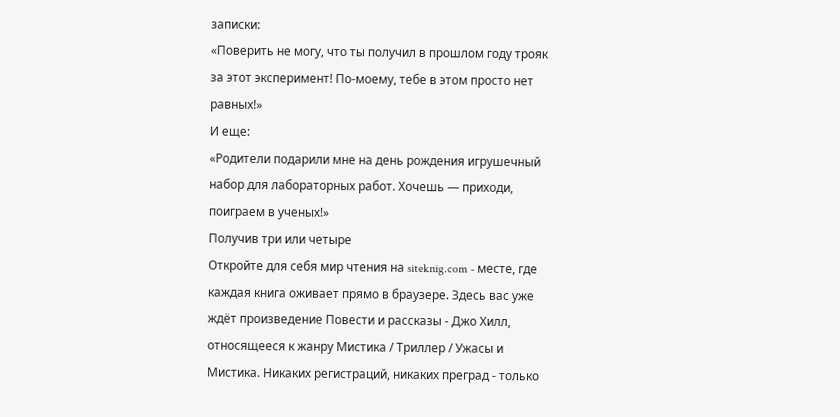записки:
«Поверить не могу, что ты получил в прошлом году трояк за этот эксперимент! По-моему, тебе в этом просто нет равных!»
И еще:
«Родители подарили мне на день рождения игрушечный набор для лабораторных работ. Хочешь — приходи, поиграем в ученых!»
Получив три или четыре
Откройте для себя мир чтения на siteknig.com - месте, где каждая книга оживает прямо в браузере. Здесь вас уже ждёт произведение Повести и рассказы - Джо Хилл, относящееся к жанру Мистика / Триллер / Ужасы и Мистика. Никаких регистраций, никаких преград - только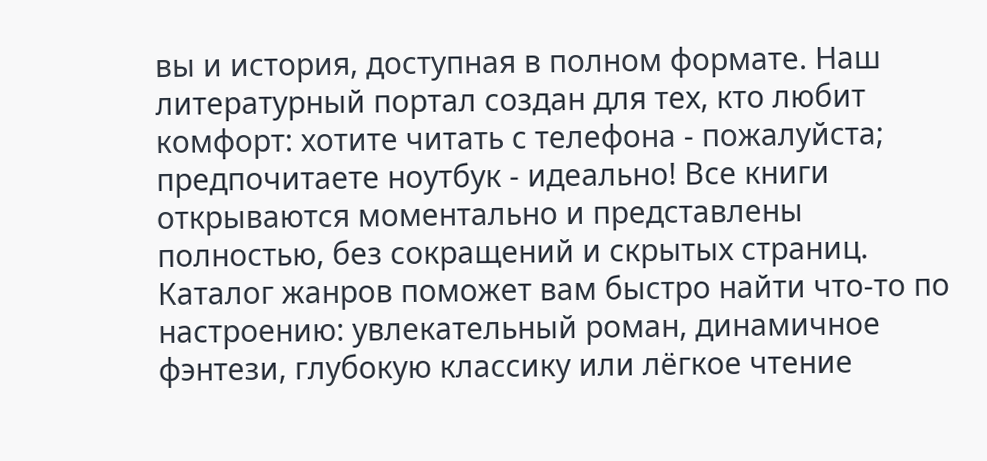вы и история, доступная в полном формате. Наш литературный портал создан для тех, кто любит комфорт: хотите читать с телефона - пожалуйста; предпочитаете ноутбук - идеально! Все книги открываются моментально и представлены полностью, без сокращений и скрытых страниц. Каталог жанров поможет вам быстро найти что-то по настроению: увлекательный роман, динамичное фэнтези, глубокую классику или лёгкое чтение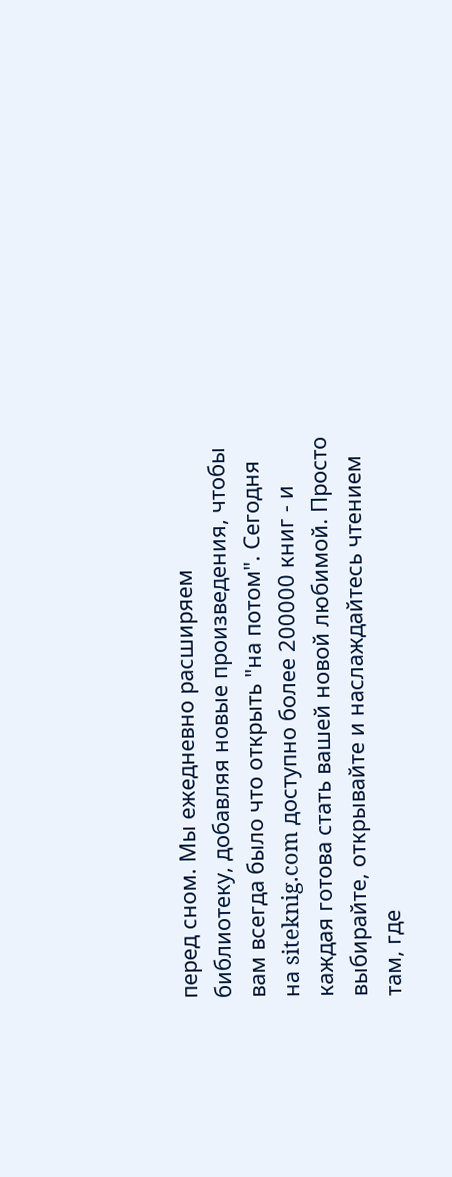перед сном. Мы ежедневно расширяем библиотеку, добавляя новые произведения, чтобы вам всегда было что открыть "на потом". Сегодня на siteknig.com доступно более 200000 книг - и каждая готова стать вашей новой любимой. Просто выбирайте, открывайте и наслаждайтесь чтением там, где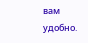вам удобно.